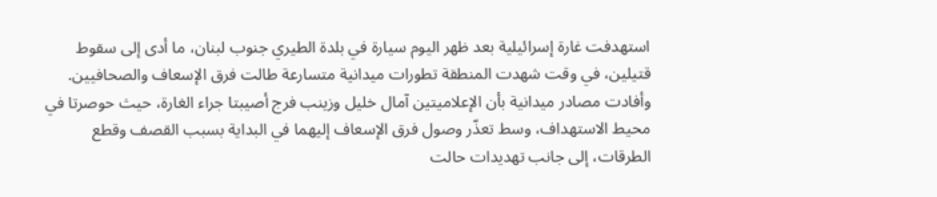استهدفت غارة إسرائيلية بعد ظهر اليوم سيارة في بلدة الطيري جنوب لبنان، ما أدى إلى سقوط قتيلين، في وقت شهدت المنطقة تطورات ميدانية متسارعة طالت فرق الإسعاف والصحافيين.
وأفادت مصادر ميدانية بأن الإعلاميتين آمال خليل وزينب فرج أصيبتا جراء الغارة، حيث حوصرتا في محيط الاستهداف، وسط تعذّر وصول فرق الإسعاف إليهما في البداية بسبب القصف وقطع الطرقات، إلى جانب تهديدات حالت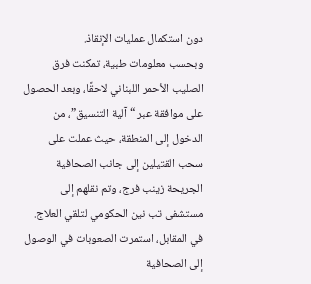دون استكمال عمليات الإنقاذ.
وبحسب معلومات طبية، تمكنت فرق الصليب الأحمر اللبناني لاحقًا، وبعد الحصول على موافقة عبر “آلية التنسيق”، من الدخول إلى المنطقة، حيث عملت على سحب القتيلين إلى جانب الصحافية الجريحة زينب فرج، وتم نقلهم إلى مستشفى تب نين الحكومي لتلقي العلاج.
في المقابل، استمرت الصعوبات في الوصول إلى الصحافية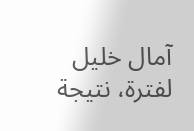آمال خليل لفترة، نتيجة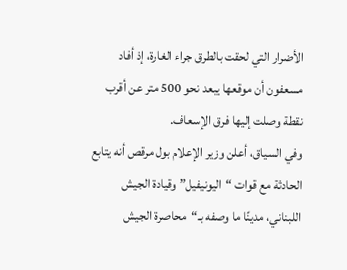الأضرار التي لحقت بالطرق جراء الغارة، إذ أفاد مسعفون أن موقعها يبعد نحو 500 متر عن أقرب نقطة وصلت إليها فرق الإسعاف.
وفي السياق، أعلن وزير الإعلام بول مرقص أنه يتابع الحادثة مع قوات “اليونيفيل” وقيادة الجيش اللبناني، مدينًا ما وصفه بـ“محاصرة الجيش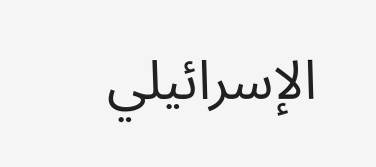الإسرائيلي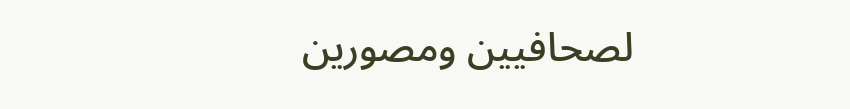لصحافيين ومصورين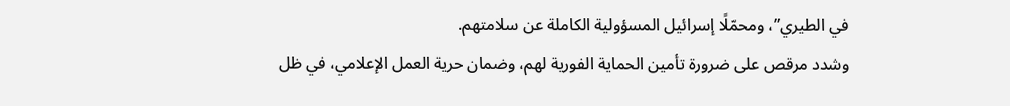في الطيري”، ومحمّلًا إسرائيل المسؤولية الكاملة عن سلامتهم.
وشدد مرقص على ضرورة تأمين الحماية الفورية لهم، وضمان حرية العمل الإعلامي، في ظل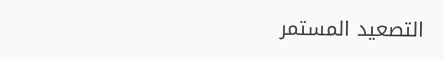التصعيد المستمر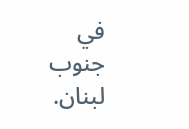في جنوب لبنان.